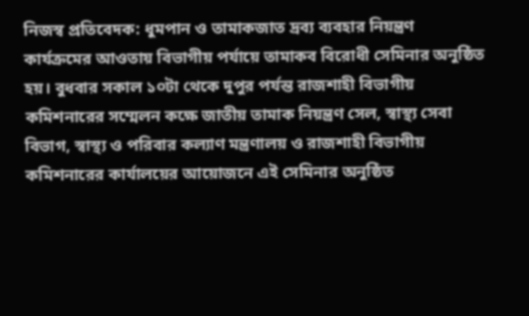নিজস্ব প্রতিবেদক: ধুমপান ও তামাকজাত দ্রব্য ব্যবহার নিয়ন্ত্রণ কার্যক্রমের আওতায় বিভাগীয় পর্যায়ে তামাকব বিরোধী সেমিনার অনুষ্ঠিত হয়। বুধবার সকাল ১০টা থেকে দুপুর পর্যন্ত রাজশাহী বিভাগীয় কমিশনারের সম্মেলন কক্ষে জাতীয় তামাক নিয়ন্ত্রণ সেল, স্বাস্থ্য সেবা বিভাগ, স্বাস্থ্য ও পরিবার কল্যাণ মন্ত্রণালয় ও রাজশাহী বিভাগীয় কমিশনারের কার্যালয়ের আয়োজনে এই সেমিনার অনুষ্ঠিত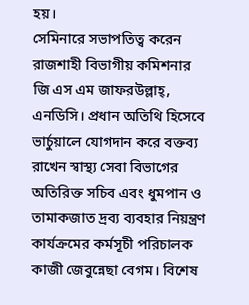হয়।
সেমিনারে সভাপতিত্ব করেন রাজশাহী বিভাগীয় কমিশনার জি এস এম জাফরউল্লাহ্, এনডিসি। প্রধান অতিথি হিসেবে ভার্চুয়ালে যোগদান করে বক্তব্য রাখেন স্বাস্থ্য সেবা বিভাগের অতিরিক্ত সচিব এবং ধুমপান ও তামাকজাত দ্রব্য ব্যবহার নিয়ন্ত্রণ কার্যক্রমের কর্মসূচী পরিচালক কাজী জেবুন্নেছা বেগম। বিশেষ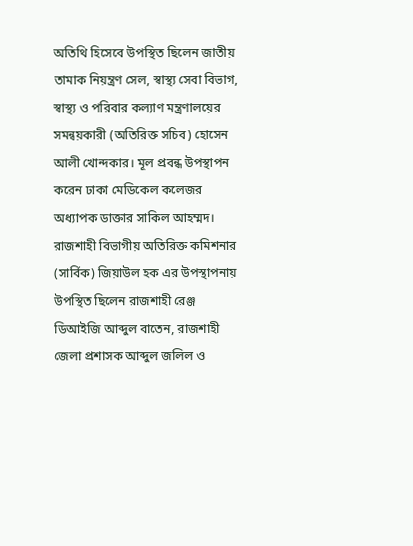অতিথি হিসেবে উপস্থিত ছিলেন জাতীয় তামাক নিয়ন্ত্রণ সেল, স্বাস্থ্য সেবা বিভাগ, স্বাস্থ্য ও পরিবার কল্যাণ মন্ত্রণালয়ের সমন্বয়কারী (অতিরিক্ত সচিব) হোসেন আলী খোন্দকার। মূল প্রবন্ধ উপস্থাপন করেন ঢাকা মেডিকেল কলেজর অধ্যাপক ডাক্তার সাকিল আহম্মদ।
রাজশাহী বিভাগীয় অতিরিক্ত কমিশনার (সার্বিক) জিয়াউল হক এর উপস্থাপনায় উপস্থিত ছিলেন রাজশাহী রেঞ্জ ডিআইজি আব্দুল বাতেন, রাজশাহী জেলা প্রশাসক আব্দুল জলিল ও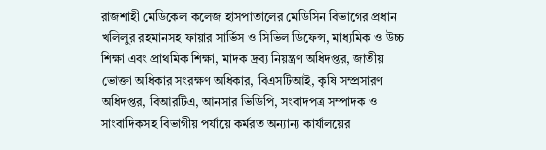রাজশাহী মেডিকেল কলেজ হাসপাতালের মেডিসিন বিভাগের প্রধান খলিলুর রহমানসহ ফায়ার সার্ভিস ও সিভিল ডিফেন্স, মাধ্যমিক ও উচ্চ শিক্ষা এবং প্রাথমিক শিক্ষা, মাদক দ্রব্য নিয়ন্ত্রণ অধিদপ্তর, জাতীয় ভোক্তা অধিকার সংরক্ষণ অধিকার, বিএসটিআই, কৃষি সম্প্রসারণ অধিদপ্তর, বিআরটিএ, আনসার ভিডিপি, সংবাদপত্র সম্পাদক ও সাংবাদিকসহ বিভাগীয় পর্যায়ে কর্মরত অন্যান্য কার্যালয়ের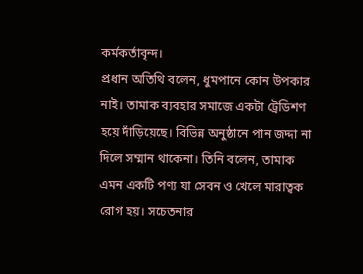কর্মকর্তাবৃন্দ।
প্রধান অতিথি বলেন, ধুমপানে কোন উপকার নাই। তামাক ব্যবহার সমাজে একটা ট্রেডিশণ হয়ে দাঁড়িয়েছে। বিভিন্ন অনুষ্ঠানে পান জদ্দা না দিলে সম্মান থাকেনা। তিনি বলেন, তামাক এমন একটি পণ্য যা সেবন ও খেলে মারাত্বক রোগ হয়। সচেতনার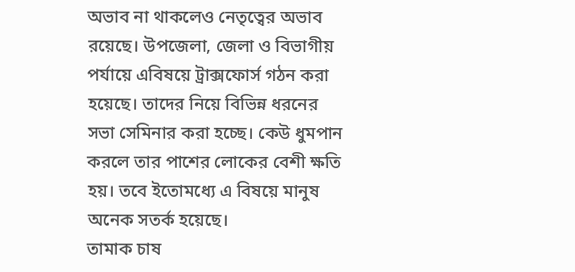অভাব না থাকলেও নেতৃত্বের অভাব রয়েছে। উপজেলা, জেলা ও বিভাগীয় পর্যায়ে এবিষয়ে ট্রাক্সফোর্স গঠন করা হয়েছে। তাদের নিয়ে বিভিন্ন ধরনের সভা সেমিনার করা হচ্ছে। কেউ ধুমপান করলে তার পাশের লোকের বেশী ক্ষতি হয়। তবে ইতোমধ্যে এ বিষয়ে মানুষ অনেক সতর্ক হয়েছে।
তামাক চাষ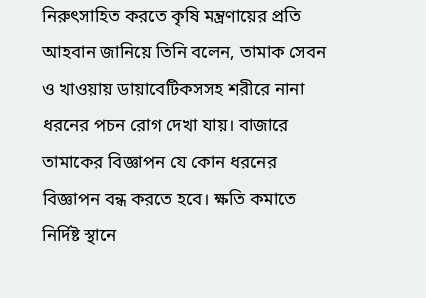নিরুৎসাহিত করতে কৃষি মন্ত্রণায়ের প্রতি আহবান জানিয়ে তিনি বলেন, তামাক সেবন ও খাওয়ায় ডায়াবেটিকসসহ শরীরে নানা ধরনের পচন রোগ দেখা যায়। বাজারে তামাকের বিজ্ঞাপন যে কোন ধরনের বিজ্ঞাপন বন্ধ করতে হবে। ক্ষতি কমাতে নির্দিষ্ট স্থানে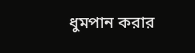ধুমপান করার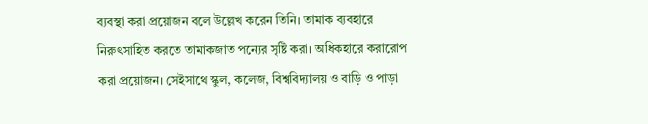ব্যবস্থা করা প্রয়োজন বলে উল্লেখ করেন তিনি। তামাক ব্যবহারে নিরুৎসাহিত করতে তামাকজাত পন্যের সৃষ্টি করা। অধিকহারে করারোপ করা প্রয়োজন। সেইসাথে স্কুল, কলেজ, বিশ্ববিদ্যালয় ও বাড়ি ও পাড়া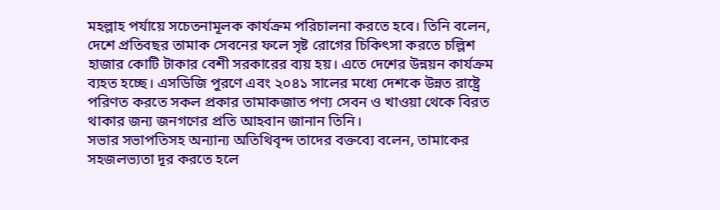মহল্লাহ পর্যায়ে সচেতনামূলক কার্যক্রম পরিচালনা করতে হবে। তিনি বলেন, দেশে প্রতিবছর তামাক সেবনের ফলে সৃষ্ট রোগের চিকিৎসা করতে চল্লিশ হাজার কোটি টাকার বেশী সরকারের ব্যয় হয়। এতে দেশের উন্নয়ন কার্যক্রম ব্যহত হচ্ছে। এসডিজি পুরণে এবং ২০৪১ সালের মধ্যে দেশকে উন্নত রাষ্ট্রে পরিণত করতে সকল প্রকার তামাকজাত পণ্য সেবন ও খাওয়া থেকে বিরত থাকার জন্য জনগণের প্রতি আহবান জানান তিনি।
সভার সভাপতিসহ অন্যান্য অতিথিবৃন্দ তাদের বক্তব্যে বলেন, তামাকের সহজলভ্যতা দূর করতে হলে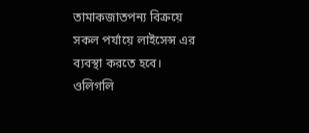তামাকজাতপন্য বিক্রয়ে সকল পর্যায়ে লাইসেন্স এর ব্যবস্থা করতে হবে। ওলিগলি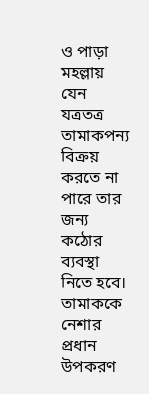ও পাড়া মহল্লায় যেন যত্রতত্র তামাকপন্য বিক্রয় করতে না পারে তার জন্য কঠোর ব্যবস্থা নিতে হবে। তামাককে নেশার প্রধান উপকরণ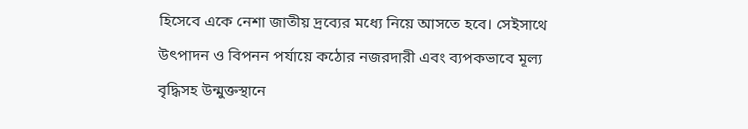হিসেবে একে নেশা জাতীয় দ্রব্যের মধ্যে নিয়ে আসতে হবে। সেইসাথে উৎপাদন ও বিপনন পর্যায়ে কঠোর নজরদারী এবং ব্যপকভাবে মূল্য বৃদ্ধিসহ উন্মুক্তস্থানে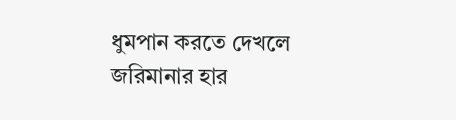ধুমপান করতে দেখলে জরিমানার হার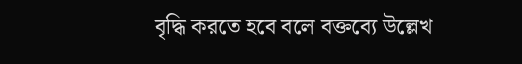বৃদ্ধি করতে হবে বলে বক্তব্যে উল্লেখ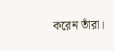করেন তাঁরা।